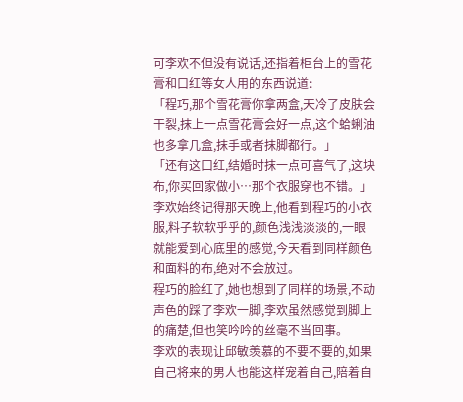可李欢不但没有说话,还指着柜台上的雪花膏和口红等女人用的东西说道:
「程巧,那个雪花膏你拿两盒,天冷了皮肤会干裂,抹上一点雪花膏会好一点,这个蛤蜊油也多拿几盒,抹手或者抹脚都行。」
「还有这口红,结婚时抹一点可喜气了,这块布,你买回家做小…那个衣服穿也不错。」
李欢始终记得那天晚上,他看到程巧的小衣服,料子软软乎乎的,颜色浅浅淡淡的,一眼就能爱到心底里的感觉,今天看到同样颜色和面料的布,绝对不会放过。
程巧的脸红了,她也想到了同样的场景,不动声色的踩了李欢一脚,李欢虽然感觉到脚上的痛楚,但也笑吟吟的丝毫不当回事。
李欢的表现让邱敏羡慕的不要不要的,如果自己将来的男人也能这样宠着自己,陪着自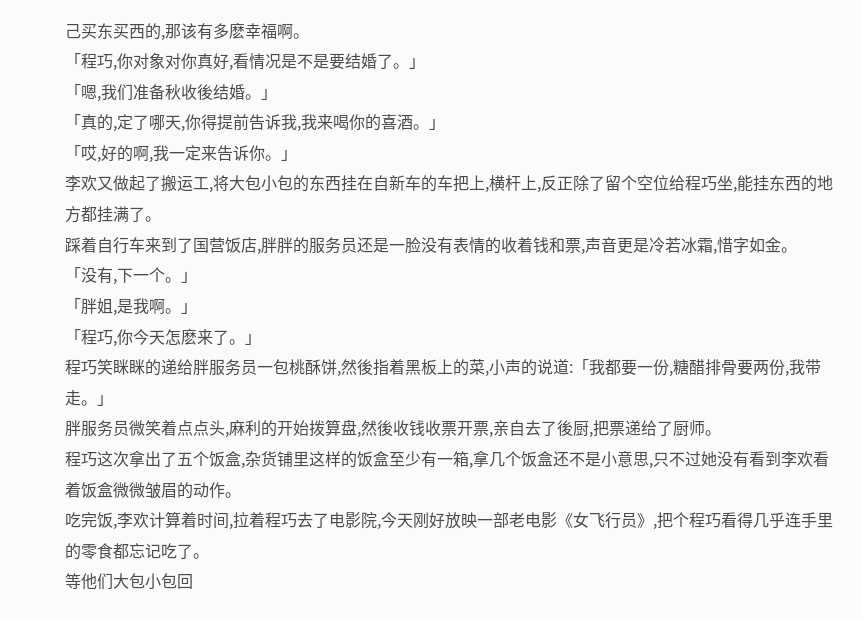己买东买西的,那该有多麽幸福啊。
「程巧,你对象对你真好,看情况是不是要结婚了。」
「嗯,我们准备秋收後结婚。」
「真的,定了哪天,你得提前告诉我,我来喝你的喜酒。」
「哎,好的啊,我一定来告诉你。」
李欢又做起了搬运工,将大包小包的东西挂在自新车的车把上,横杆上,反正除了留个空位给程巧坐,能挂东西的地方都挂满了。
踩着自行车来到了国营饭店,胖胖的服务员还是一脸没有表情的收着钱和票,声音更是冷若冰霜,惜字如金。
「没有,下一个。」
「胖姐,是我啊。」
「程巧,你今天怎麽来了。」
程巧笑眯眯的递给胖服务员一包桃酥饼,然後指着黑板上的菜,小声的说道:「我都要一份,糖醋排骨要两份,我带走。」
胖服务员微笑着点点头,麻利的开始拨算盘,然後收钱收票开票,亲自去了後厨,把票递给了厨师。
程巧这次拿出了五个饭盒,杂货铺里这样的饭盒至少有一箱,拿几个饭盒还不是小意思,只不过她没有看到李欢看着饭盒微微皱眉的动作。
吃完饭,李欢计算着时间,拉着程巧去了电影院,今天刚好放映一部老电影《女飞行员》,把个程巧看得几乎连手里的零食都忘记吃了。
等他们大包小包回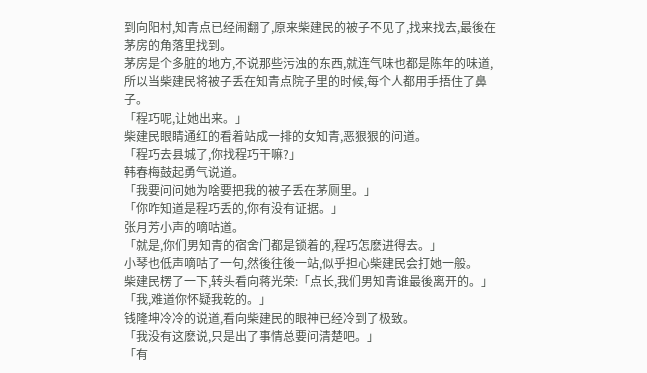到向阳村,知青点已经闹翻了,原来柴建民的被子不见了,找来找去,最後在茅房的角落里找到。
茅房是个多脏的地方,不说那些污浊的东西,就连气味也都是陈年的味道,所以当柴建民将被子丢在知青点院子里的时候,每个人都用手捂住了鼻子。
「程巧呢,让她出来。」
柴建民眼睛通红的看着站成一排的女知青,恶狠狠的问道。
「程巧去县城了,你找程巧干嘛?」
韩春梅鼓起勇气说道。
「我要问问她为啥要把我的被子丢在茅厕里。」
「你咋知道是程巧丢的,你有没有证据。」
张月芳小声的嘀咕道。
「就是,你们男知青的宿舍门都是锁着的,程巧怎麽进得去。」
小琴也低声嘀咕了一句,然後往後一站,似乎担心柴建民会打她一般。
柴建民楞了一下,转头看向蒋光荣:「点长,我们男知青谁最後离开的。」
「我,难道你怀疑我乾的。」
钱隆坤冷冷的说道,看向柴建民的眼神已经冷到了极致。
「我没有这麽说,只是出了事情总要问清楚吧。」
「有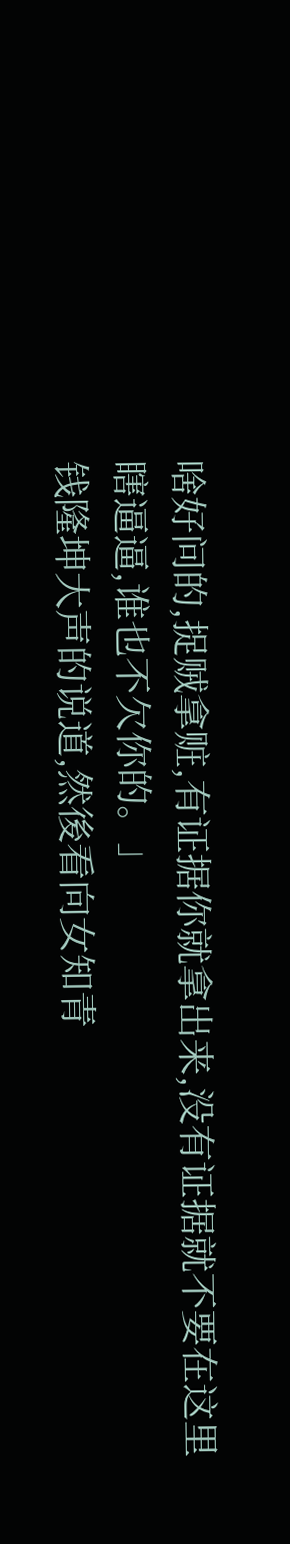啥好问的,捉贼拿赃,有证据你就拿出来,没有证据就不要在这里瞎逼逼,谁也不欠你的。」
钱隆坤大声的说道,然後看向女知青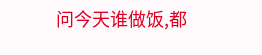问今天谁做饭,都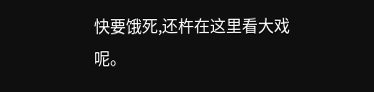快要饿死,还杵在这里看大戏呢。